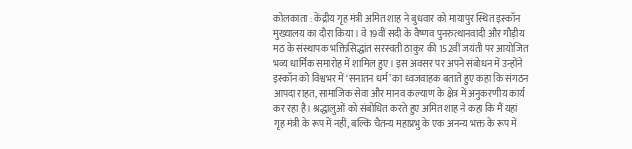कोलकाता : केंद्रीय गृह मंत्री अमित शाह ने बुधवार को मायापुर स्थित इस्कॉन मुख्यालय का दौरा किया। वे 19वीं सदी के वैष्णव पुनरुत्थानवादी और गौड़ीय मठ के संस्थापक भक्तिसिद्धांत सरस्वती ठाकुर की 152वीं जयंती पर आयोजित भव्य धार्मिक समारोह में शामिल हुए। इस अवसर पर अपने संबोधन में उन्होंने इस्कॉन को विश्वभर में ‘सनातन धर्म’ का ध्वजवाहक बताते हुए कहा कि संगठन आपदा राहत, सामाजिक सेवा और मानव कल्याण के क्षेत्र में अनुकरणीय कार्य कर रहा है। श्रद्धालुओं को संबोधित करते हुए अमित शाह ने कहा कि मैं यहां गृह मंत्री के रूप में नहीं, बल्कि चैतन्य महाप्रभु के एक अनन्य भक्त के रूप में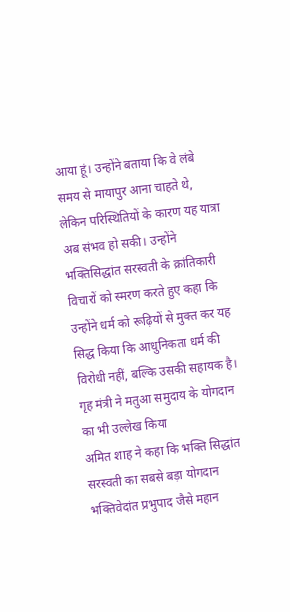आया हूं। उन्होंने बताया कि वे लंबे समय से मायापुर आना चाहते थे, लेकिन परिस्थितियों के कारण यह यात्रा अब संभव हो सकी। उन्होंने भक्तिसिद्धांत सरस्वती के क्रांतिकारी विचारों को स्मरण करते हुए कहा कि उन्होंने धर्म को रूढ़ियों से मुक्त कर यह सिद्ध किया कि आधुनिकता धर्म की विरोधी नहीं, बल्कि उसकी सहायक है।
गृह मंत्री ने मतुआ समुदाय के योगदान का भी उल्लेख किया
अमित शाह ने कहा कि भक्ति सिद्धांत सरस्वती का सबसे बड़ा योगदान भक्तिवेदांत प्रभुपाद जैसे महान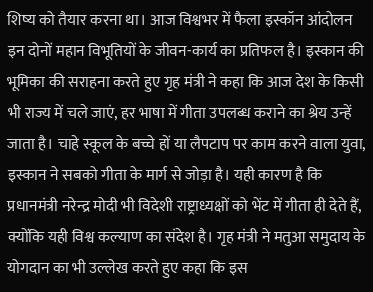शिष्य को तैयार करना था। आज विश्वभर में फैला इस्कॉन आंदोलन इन दोनों महान विभूतियों के जीवन-कार्य का प्रतिफल है। इस्कान की भूमिका की सराहना करते हुए गृह मंत्री ने कहा कि आज देश के किसी भी राज्य में चले जाएं, हर भाषा में गीता उपलब्ध कराने का श्रेय उन्हें जाता है। चाहे स्कूल के बच्चे हों या लैपटाप पर काम करने वाला युवा, इस्कान ने सबको गीता के मार्ग से जोड़ा है। यही कारण है कि प्रधानमंत्री नरेन्द्र मोदी भी विदेशी राष्ट्राध्यक्षों को भेंट में गीता ही देते हैं, क्योंकि यही विश्व कल्याण का संदेश है। गृह मंत्री ने मतुआ समुदाय के योगदान का भी उल्लेख करते हुए कहा कि इस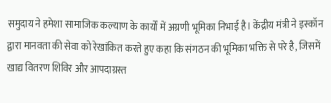समुदाय ने हमेशा सामाजिक कल्याण के कार्यों में अग्रणी भूमिका निभाई है। केंद्रीय मंत्री ने इस्कॉन द्वारा मानवता की सेवा को रेखांकित करते हुए कहा कि संगठन की भूमिका भक्ति से परे है, जिसमें खाद्य वितरण शिविर और आपदाग्रस्त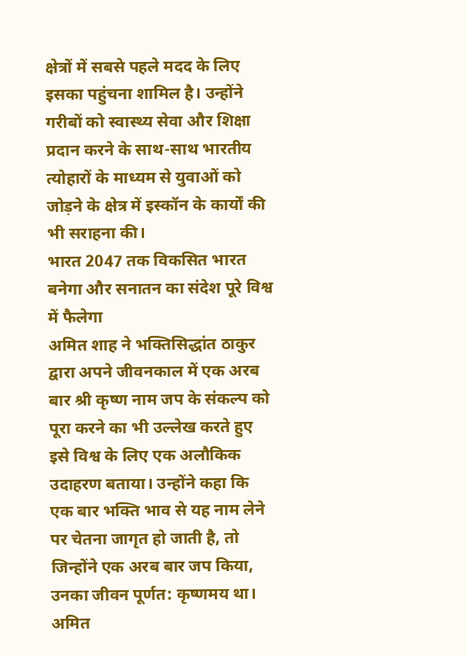क्षेत्रों में सबसे पहले मदद के लिए इसका पहुंचना शामिल है। उन्होंने गरीबों को स्वास्थ्य सेवा और शिक्षा प्रदान करने के साथ-साथ भारतीय त्योहारों के माध्यम से युवाओं को जोड़ने के क्षेत्र में इस्कॉन के कार्यों की भी सराहना की।
भारत 2047 तक विकसित भारत बनेगा और सनातन का संदेश पूरे विश्व में फैलेगा
अमित शाह ने भक्तिसिद्धांत ठाकुर द्वारा अपने जीवनकाल में एक अरब बार श्री कृष्ण नाम जप के संकल्प को पूरा करने का भी उल्लेख करते हुए इसे विश्व के लिए एक अलौकिक उदाहरण बताया। उन्होंने कहा कि एक बार भक्ति भाव से यह नाम लेने पर चेतना जागृत हो जाती है, तो जिन्होंने एक अरब बार जप किया, उनका जीवन पूर्णत: कृष्णमय था। अमित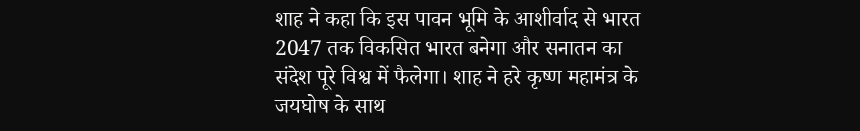शाह ने कहा कि इस पावन भूमि के आशीर्वाद से भारत 2047 तक विकसित भारत बनेगा और सनातन का संदेश पूरे विश्व में फैलेगा। शाह ने हरे कृष्ण महामंत्र के जयघोष के साथ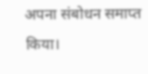अपना संबोधन समाप्त किया।